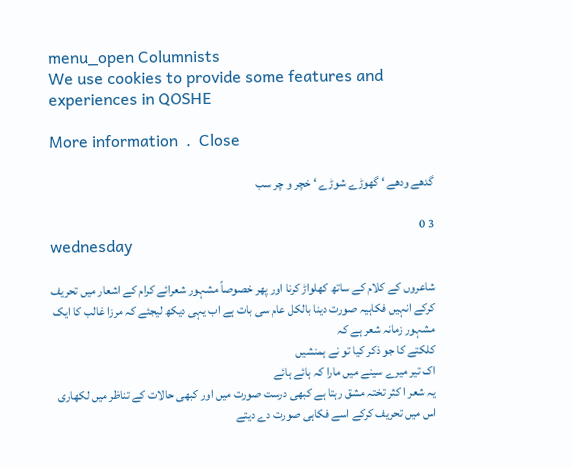menu_open Columnists
We use cookies to provide some features and experiences in QOSHE

More information  .  Close

گدھے ودھے ‘ گھوڑے شوڑے ‘ خچر و چر سب

3 0
wednesday

شاعروں کے کلام کے ساتھ کھلواڑ کرنا اور پھر خصوصاً مشہور شعرائے کرام کے اشعار میں تحریف کرکے انہیں فکاہیہ صورت دینا بالکل عام سی بات ہے اب یہی دیکھ لیجئے کہ مرزا غالب کا ایک مشہور زمانہ شعر ہے کہ
کلکتے کا جو ذکر کیا تو نے ہمنشیں
اک تیر میرے سینے میں مارا کہ ہائے ہائے
یہ شعر ا کثر تختہ مشق رہتا ہے کبھی درست صورت میں اور کبھی حالات کے تناظر میں لکھاری اس میں تحریف کرکے اسے فکاہی صورت دے دیتے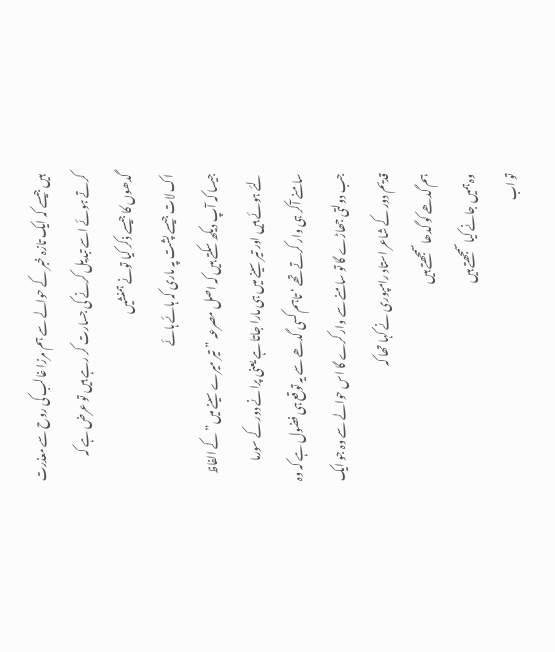ہیں جیسے کہ ایک تازہ خبر کے حوالے سے ہم مرزا غالب کی روح سے معذرت کرتے ہوئے اسے تبدیل کرنے کی جسارت کر رہے ہیں تو عرض ہے کہ گدھوں کا جیسے ذکر کیا تونے ہمنشیں
اک لات جیسے پشت پہ ماری کہ ہائے ہائے
جیسا کہ آپ دیکھ سکتے ہیں کہ اصل مصرعہ ”تیر میرے سینے میں” کے الفاظ لئے ہوئے ہیں اور تیر سینے میں ہی مارا جاتا ہے یعنی پرانے دور کے سورما سامنے آکر ہی وار کرتے تھے ‘ تاہم کسی گدھے سے یہ توقع ہی فضول ہے کہ وہ جب دولتی جھاڑے گا تو سامنے سے وار کرے گا اس حوالے سے وہ جو ایک قدیم دور کے شاعر استاد رامپوری نے کہا تھا کہ
ہم گدھے کو گدھا سمجھتے ہیں
وہ ہمیں جانے کیا سمجھتے ہیں
تو اب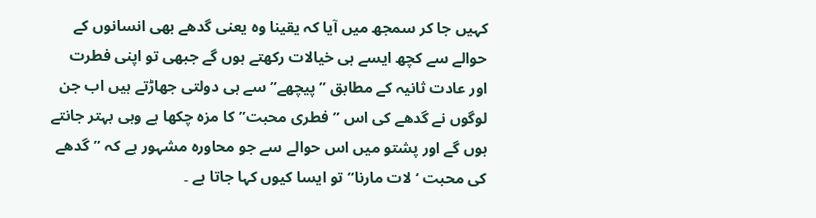کہیں جا کر سمجھ میں آیا کہ یقینا وہ یعنی گدھے بھی انسانوں کے حوالے سے کچھ ایسے ہی خیالات رکھتے ہوں گے جبھی تو اپنی فطرت اور عادت ثانیہ کے مطابق ”پیچھے” سے ہی دولتی جھاڑتے ہیں اب جن لوگوں نے گدھے کی اس ”فطری محبت” کا مزہ چکھا ہے وہی بہتر جانتے ہوں گے اور پشتو میں اس حوالے سے جو محاورہ مشہور ہے کہ ”گدھے کی محبت ‘ لات مارنا”تو ایسا کیوں کہا جاتا ہے ۔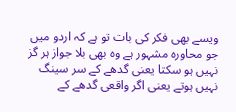ویسے بھی فکر کی بات تو ہے کہ اردو میں جو محاورہ مشہور ہے وہ بھی بلا جواز ہر گز نہیں ہو سکتا یعنی گدھے کے سر سینگ نہیں ہوتے یعنی اگر واقعی گدھے کے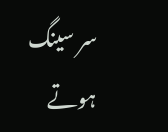سر سینگ ہوتے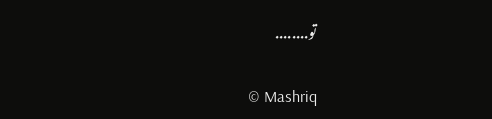تو........

© Mashriq